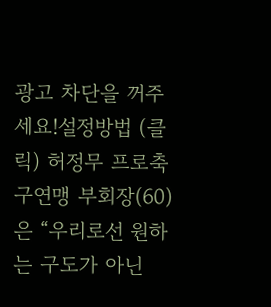광고 차단을 꺼주세요!설정방법 (클릭) 허정무 프로축구연맹 부회장(60)은 “우리로선 원하는 구도가 아닌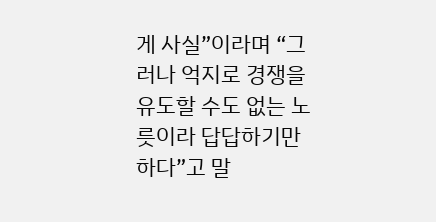게 사실”이라며 “그러나 억지로 경쟁을 유도할 수도 없는 노릇이라 답답하기만 하다”고 말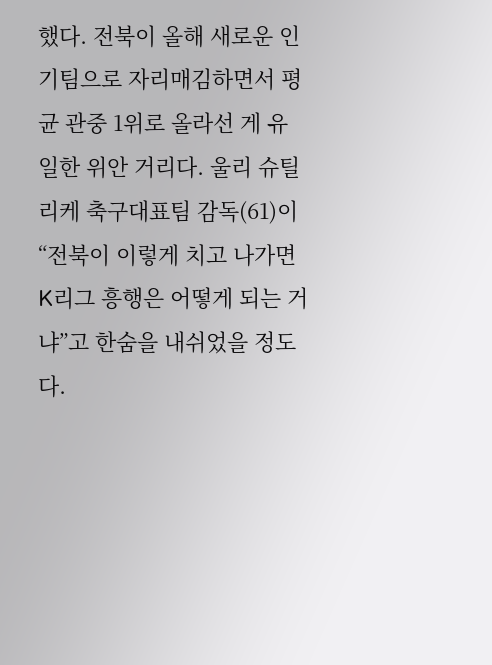했다. 전북이 올해 새로운 인기팀으로 자리매김하면서 평균 관중 1위로 올라선 게 유일한 위안 거리다. 울리 슈틸리케 축구대표팀 감독(61)이 “전북이 이렇게 치고 나가면 K리그 흥행은 어떻게 되는 거냐”고 한숨을 내쉬었을 정도다.